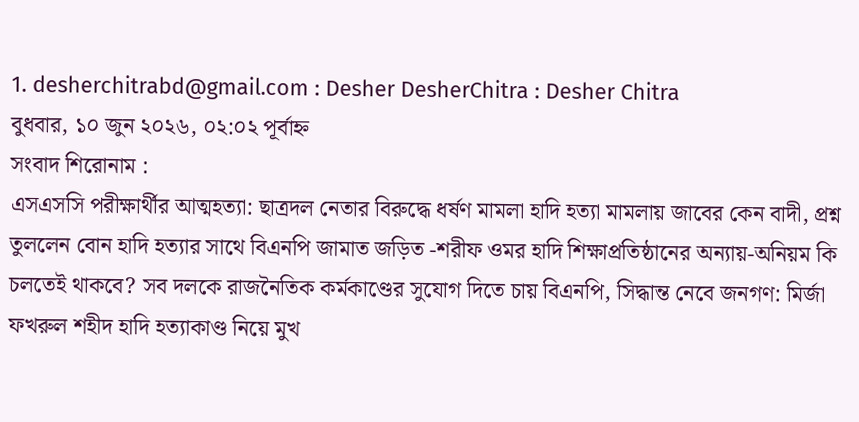1. desherchitrabd@gmail.com : Desher DesherChitra : Desher Chitra
বুধবার, ১০ জুন ২০২৬, ০২:০২ পূর্বাহ্ন
সংবাদ শিরোনাম :
এসএসসি পরীক্ষার্থীর আত্মহত্যা: ছাত্রদল নেতার বিরুদ্ধে ধর্ষণ মামলা হাদি হত্যা মামলায় জাবের কেন বাদী, প্রশ্ন তুললেন বোন হাদি হত্যার সাথে বিএনপি জামাত জড়িত -শরীফ ওমর হাদি শিক্ষাপ্রতিষ্ঠানের অন্যায়-অনিয়ম কি চলতেই থাকবে? সব দলকে রাজনৈতিক কর্মকাণ্ডের সুযোগ দিতে চায় বিএনপি, সিদ্ধান্ত নেবে জনগণ: মির্জা ফখরুল শহীদ হাদি হত্যাকাণ্ড নিয়ে মুখ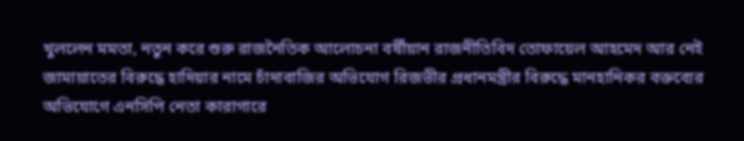খুললেন মমতা, নতুন করে শুরু রাজনৈতিক আলোচনা বর্ষীয়ান রাজনীতিবিদ তোফায়েল আহমেদ আর নেই জামায়াতের বিরুদ্ধে হাদিয়ার নামে চাঁদাবাজির অভিযোগ রিজভীর প্রধানমন্ত্রীর বিরুদ্ধে মানহানিকর বক্তব্যের অভিযোগে এনসিপি নেতা কারাগারে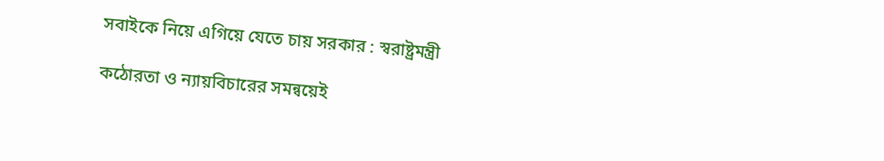সবাইকে নিয়ে এগিয়ে যেতে চায় সরকার : স্বরাষ্ট্রমন্ত্রী

কঠোরতা ও ন্যায়বিচারের সমন্বয়েই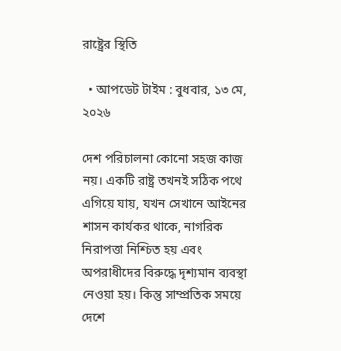রাষ্ট্রের স্থিতি

  • আপডেট টাইম : বুধবার, ১৩ মে, ২০২৬

দেশ পরিচালনা কোনো সহজ কাজ নয়। একটি রাষ্ট্র তখনই সঠিক পথে এগিয়ে যায়, যখন সেখানে আইনের শাসন কার্যকর থাকে, নাগরিক নিরাপত্তা নিশ্চিত হয় এবং অপরাধীদের বিরুদ্ধে দৃশ্যমান ব্যবস্থা নেওয়া হয়। কিন্তু সাম্প্রতিক সময়ে দেশে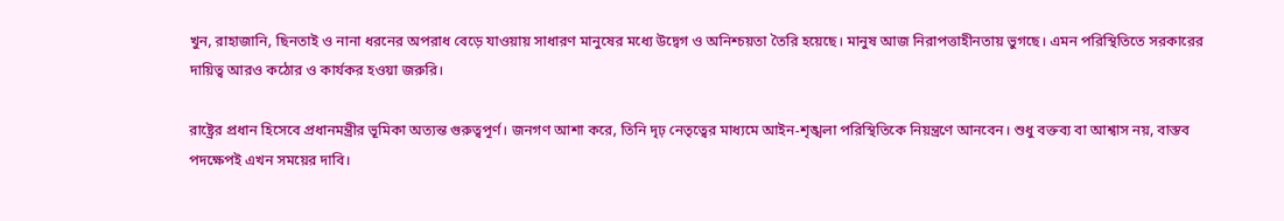খুন, রাহাজানি, ছিনতাই ও নানা ধরনের অপরাধ বেড়ে যাওয়ায় সাধারণ মানুষের মধ্যে উদ্বেগ ও অনিশ্চয়তা তৈরি হয়েছে। মানুষ আজ নিরাপত্তাহীনতায় ভুগছে। এমন পরিস্থিতিতে সরকারের দায়িত্ব আরও কঠোর ও কার্যকর হওয়া জরুরি।

রাষ্ট্রের প্রধান হিসেবে প্রধানমন্ত্রীর ভূমিকা অত্যন্ত গুরুত্বপূর্ণ। জনগণ আশা করে, তিনি দৃঢ় নেতৃত্বের মাধ্যমে আইন-শৃঙ্খলা পরিস্থিতিকে নিয়ন্ত্রণে আনবেন। শুধু বক্তব্য বা আশ্বাস নয়, বাস্তব পদক্ষেপই এখন সময়ের দাবি।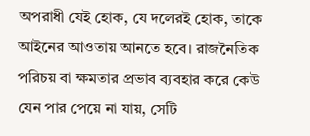অপরাধী যেই হোক, যে দলেরই হোক, তাকে আইনের আওতায় আনতে হবে। রাজনৈতিক পরিচয় বা ক্ষমতার প্রভাব ব্যবহার করে কেউ যেন পার পেয়ে না যায়, সেটি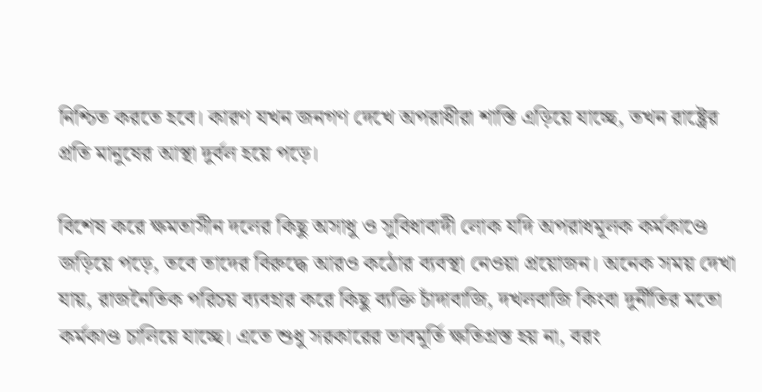নিশ্চিত করতে হবে। কারণ যখন জনগণ দেখে অপরাধীরা শাস্তি এড়িয়ে যাচ্ছে, তখন রাষ্ট্রের প্রতি মানুষের আস্থা দুর্বল হয়ে পড়ে।

বিশেষ করে ক্ষমতাসীন দলের কিছু অসাধু ও সুবিধাবাদী লোক যদি অপরাধমূলক কর্মকাণ্ডে জড়িয়ে পড়ে, তবে তাদের বিরুদ্ধে আরও কঠোর ব্যবস্থা নেওয়া প্রয়োজন। অনেক সময় দেখা যায়, রাজনৈতিক পরিচয় ব্যবহার করে কিছু ব্যক্তি চাঁদাবাজি, দখলবাজি কিংবা দুর্নীতির মতো কর্মকাণ্ড চালিয়ে যাচ্ছে। এতে শুধু সরকারের ভাবমূর্তি ক্ষতিগ্রস্ত হয় না, বরং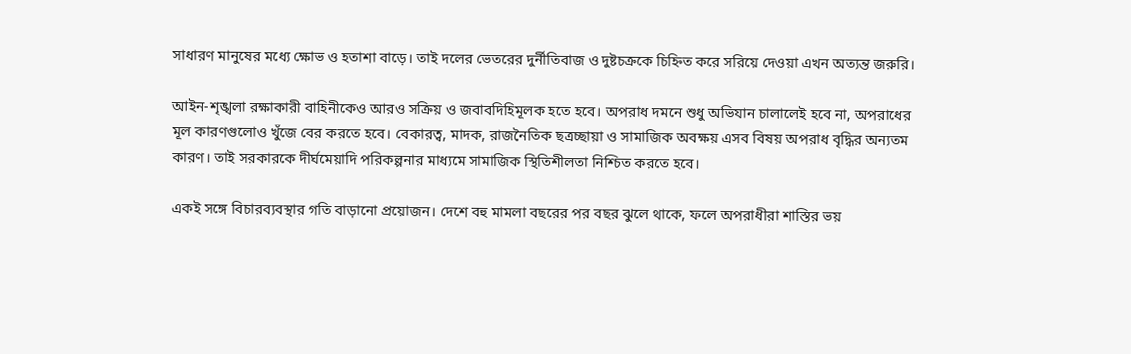সাধারণ মানুষের মধ্যে ক্ষোভ ও হতাশা বাড়ে। তাই দলের ভেতরের দুর্নীতিবাজ ও দুষ্টচক্রকে চিহ্নিত করে সরিয়ে দেওয়া এখন অত্যন্ত জরুরি।

আইন-শৃঙ্খলা রক্ষাকারী বাহিনীকেও আরও সক্রিয় ও জবাবদিহিমূলক হতে হবে। অপরাধ দমনে শুধু অভিযান চালালেই হবে না, অপরাধের মূল কারণগুলোও খুঁজে বের করতে হবে। বেকারত্ব, মাদক, রাজনৈতিক ছত্রচ্ছায়া ও সামাজিক অবক্ষয় এসব বিষয় অপরাধ বৃদ্ধির অন্যতম কারণ। তাই সরকারকে দীর্ঘমেয়াদি পরিকল্পনার মাধ্যমে সামাজিক স্থিতিশীলতা নিশ্চিত করতে হবে।

একই সঙ্গে বিচারব্যবস্থার গতি বাড়ানো প্রয়োজন। দেশে বহু মামলা বছরের পর বছর ঝুলে থাকে, ফলে অপরাধীরা শাস্তির ভয়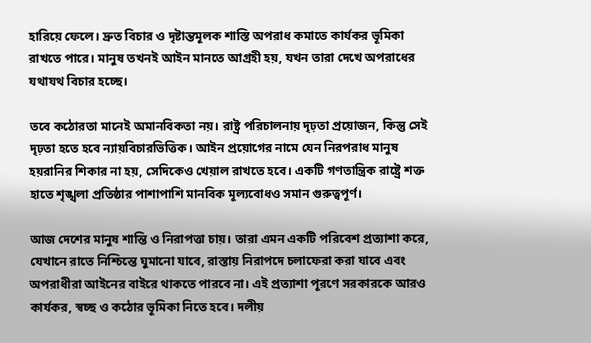হারিয়ে ফেলে। দ্রুত বিচার ও দৃষ্টান্তমূলক শাস্তি অপরাধ কমাতে কার্যকর ভূমিকা রাখতে পারে। মানুষ তখনই আইন মানতে আগ্রহী হয়, যখন তারা দেখে অপরাধের যথাযথ বিচার হচ্ছে।

তবে কঠোরতা মানেই অমানবিকতা নয়। রাষ্ট্র পরিচালনায় দৃঢ়তা প্রয়োজন, কিন্তু সেই দৃঢ়তা হতে হবে ন্যায়বিচারভিত্তিক। আইন প্রয়োগের নামে যেন নিরপরাধ মানুষ হয়রানির শিকার না হয়, সেদিকেও খেয়াল রাখতে হবে। একটি গণতান্ত্রিক রাষ্ট্রে শক্ত হাতে শৃঙ্খলা প্রতিষ্ঠার পাশাপাশি মানবিক মূল্যবোধও সমান গুরুত্বপূর্ণ।

আজ দেশের মানুষ শান্তি ও নিরাপত্তা চায়। তারা এমন একটি পরিবেশ প্রত্যাশা করে, যেখানে রাতে নিশ্চিন্তে ঘুমানো যাবে, রাস্তায় নিরাপদে চলাফেরা করা যাবে এবং অপরাধীরা আইনের বাইরে থাকতে পারবে না। এই প্রত্যাশা পূরণে সরকারকে আরও কার্যকর, স্বচ্ছ ও কঠোর ভূমিকা নিতে হবে। দলীয়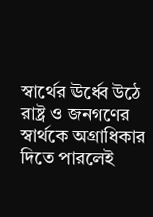স্বার্থের ঊর্ধ্বে উঠে রাষ্ট্র ও জনগণের স্বার্থকে অগ্রাধিকার দিতে পারলেই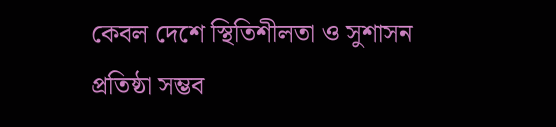কেবল দেশে স্থিতিশীলতা ও সুশাসন প্রতিষ্ঠা সম্ভব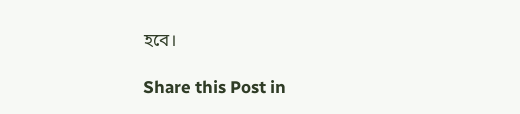হবে।

Share this Post in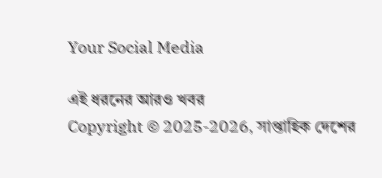Your Social Media

এই ধরনের আরও খবর
Copyright © 2025-2026, সাপ্তাহিক দেশের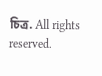চিত্র. All rights reserved.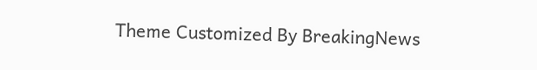Theme Customized By BreakingNews